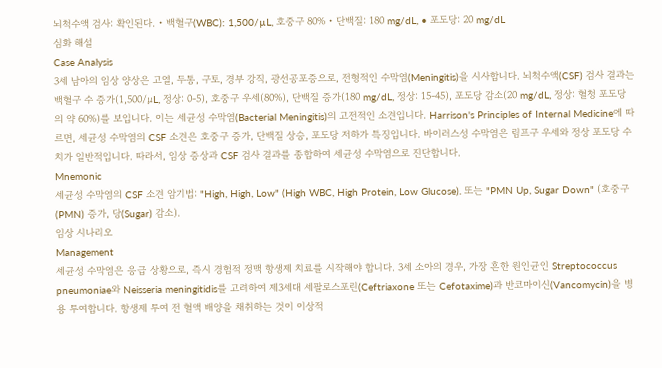뇌척수액 검사: 확인된다. • 백혈구(WBC): 1,500/µL, 호중구 80% • 단백질: 180 mg/dL, • 포도당: 20 mg/dL
심화 해설
Case Analysis
3세 남아의 임상 양상은 고열, 두통, 구토, 경부 강직, 광선공포증으로, 전형적인 수막염(Meningitis)을 시사합니다. 뇌척수액(CSF) 검사 결과는 백혈구 수 증가(1,500/µL, 정상: 0-5), 호중구 우세(80%), 단백질 증가(180 mg/dL, 정상: 15-45), 포도당 감소(20 mg/dL, 정상: 혈청 포도당의 약 60%)를 보입니다. 이는 세균성 수막염(Bacterial Meningitis)의 고전적인 소견입니다. Harrison's Principles of Internal Medicine에 따르면, 세균성 수막염의 CSF 소견은 호중구 증가, 단백질 상승, 포도당 저하가 특징입니다. 바이러스성 수막염은 림프구 우세와 정상 포도당 수치가 일반적입니다. 따라서, 임상 증상과 CSF 검사 결과를 종합하여 세균성 수막염으로 진단합니다.
Mnemonic
세균성 수막염의 CSF 소견 암기법: "High, High, Low" (High WBC, High Protein, Low Glucose). 또는 "PMN Up, Sugar Down" (호중구(PMN) 증가, 당(Sugar) 감소).
임상 시나리오
Management
세균성 수막염은 응급 상황으로, 즉시 경험적 정맥 항생제 치료를 시작해야 합니다. 3세 소아의 경우, 가장 흔한 원인균인 Streptococcus pneumoniae와 Neisseria meningitidis를 고려하여 제3세대 세팔로스포린(Ceftriaxone 또는 Cefotaxime)과 반코마이신(Vancomycin)을 병용 투여합니다. 항생제 투여 전 혈액 배양을 채취하는 것이 이상적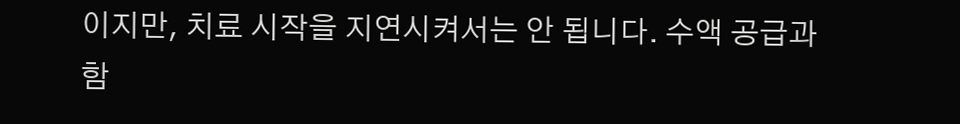이지만, 치료 시작을 지연시켜서는 안 됩니다. 수액 공급과 함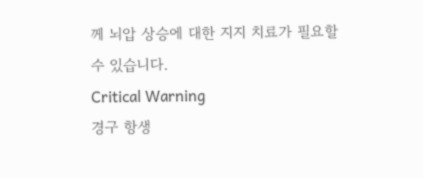께 뇌압 상승에 대한 지지 치료가 필요할 수 있습니다.
Critical Warning
경구 항생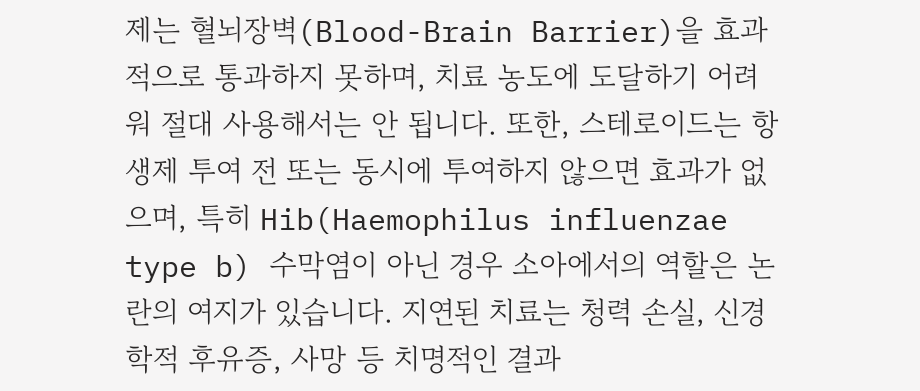제는 혈뇌장벽(Blood-Brain Barrier)을 효과적으로 통과하지 못하며, 치료 농도에 도달하기 어려워 절대 사용해서는 안 됩니다. 또한, 스테로이드는 항생제 투여 전 또는 동시에 투여하지 않으면 효과가 없으며, 특히 Hib(Haemophilus influenzae type b) 수막염이 아닌 경우 소아에서의 역할은 논란의 여지가 있습니다. 지연된 치료는 청력 손실, 신경학적 후유증, 사망 등 치명적인 결과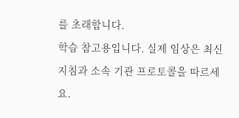를 초래합니다.
학습 참고용입니다. 실제 임상은 최신 지침과 소속 기관 프로토콜을 따르세요.